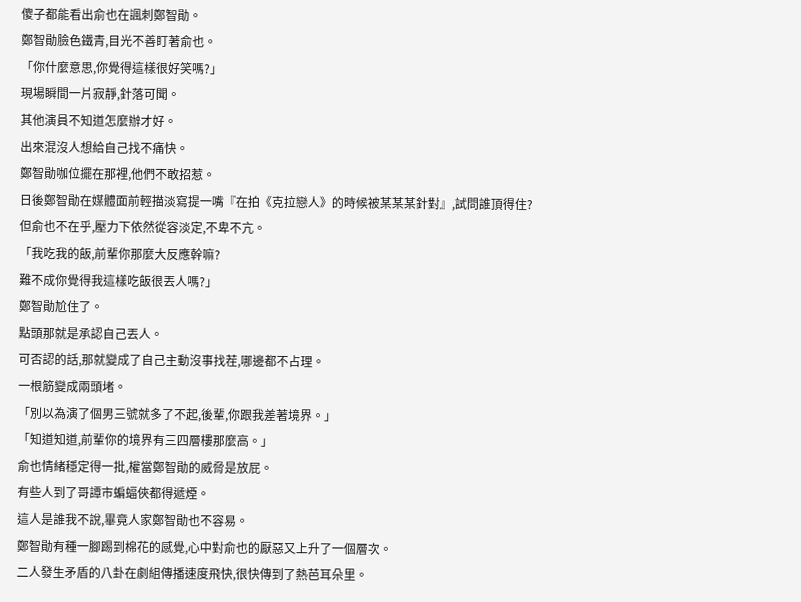傻子都能看出俞也在諷刺鄭智勛。
鄭智勛臉色鐵青,目光不善盯著俞也。
「你什麼意思,你覺得這樣很好笑嗎?」
現場瞬間一片寂靜,針落可聞。
其他演員不知道怎麼辦才好。
出來混沒人想給自己找不痛快。
鄭智勛咖位擺在那裡,他們不敢招惹。
日後鄭智勛在媒體面前輕描淡寫提一嘴『在拍《克拉戀人》的時候被某某某針對』,試問誰頂得住?
但俞也不在乎,壓力下依然從容淡定,不卑不亢。
「我吃我的飯,前輩你那麼大反應幹嘛?
難不成你覺得我這樣吃飯很丟人嗎?」
鄭智勛尬住了。
點頭那就是承認自己丟人。
可否認的話,那就變成了自己主動沒事找茬,哪邊都不占理。
一根筋變成兩頭堵。
「別以為演了個男三號就多了不起,後輩,你跟我差著境界。」
「知道知道,前輩你的境界有三四層樓那麼高。」
俞也情緒穩定得一批,權當鄭智勛的威脅是放屁。
有些人到了哥譚市蝙蝠俠都得遞煙。
這人是誰我不說,畢竟人家鄭智勛也不容易。
鄭智勛有種一腳踢到棉花的感覺,心中對俞也的厭惡又上升了一個層次。
二人發生矛盾的八卦在劇組傳播速度飛快,很快傳到了熱芭耳朵里。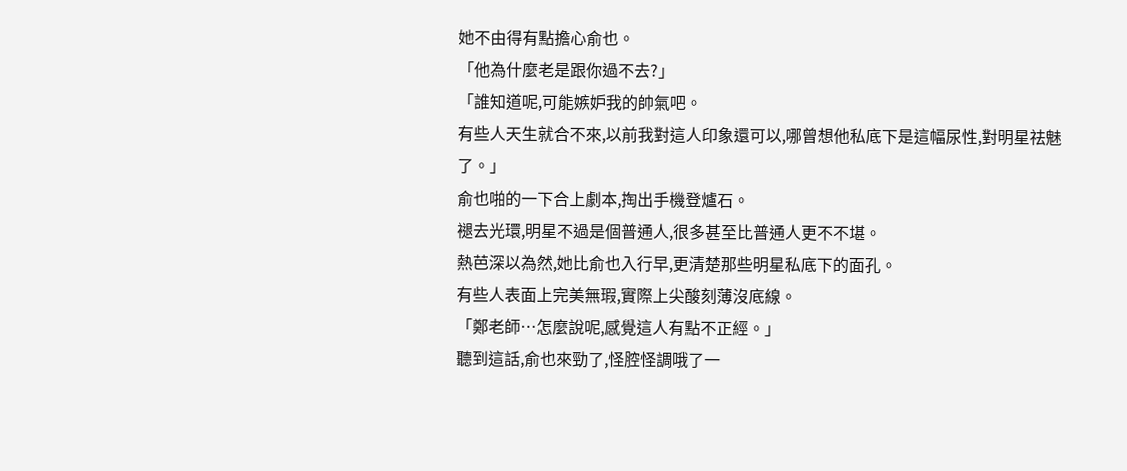她不由得有點擔心俞也。
「他為什麼老是跟你過不去?」
「誰知道呢,可能嫉妒我的帥氣吧。
有些人天生就合不來,以前我對這人印象還可以,哪曾想他私底下是這幅尿性,對明星祛魅了。」
俞也啪的一下合上劇本,掏出手機登爐石。
褪去光環,明星不過是個普通人,很多甚至比普通人更不不堪。
熱芭深以為然,她比俞也入行早,更清楚那些明星私底下的面孔。
有些人表面上完美無瑕,實際上尖酸刻薄沒底線。
「鄭老師…怎麼說呢,感覺這人有點不正經。」
聽到這話,俞也來勁了,怪腔怪調哦了一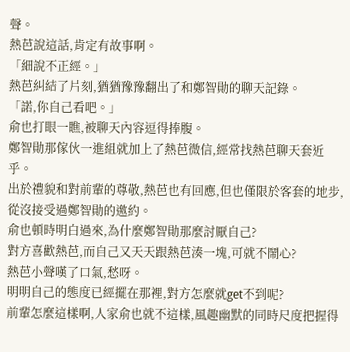聲。
熱芭說這話,肯定有故事啊。
「細說不正經。」
熱芭糾結了片刻,猶猶豫豫翻出了和鄭智勛的聊天記錄。
「諾,你自己看吧。」
俞也打眼一瞧,被聊天內容逗得捧腹。
鄭智勛那傢伙一進組就加上了熱芭微信,經常找熱芭聊天套近乎。
出於禮貌和對前輩的尊敬,熱芭也有回應,但也僅限於客套的地步,從沒接受過鄭智勛的邀約。
俞也頓時明白過來,為什麼鄭智勛那麼討厭自己?
對方喜歡熱芭,而自己又天天跟熱芭湊一塊,可就不鬧心?
熱芭小聲嘆了口氣,愁呀。
明明自己的態度已經擺在那裡,對方怎麼就get不到呢?
前輩怎麼這樣啊,人家俞也就不這樣,風趣幽默的同時尺度把握得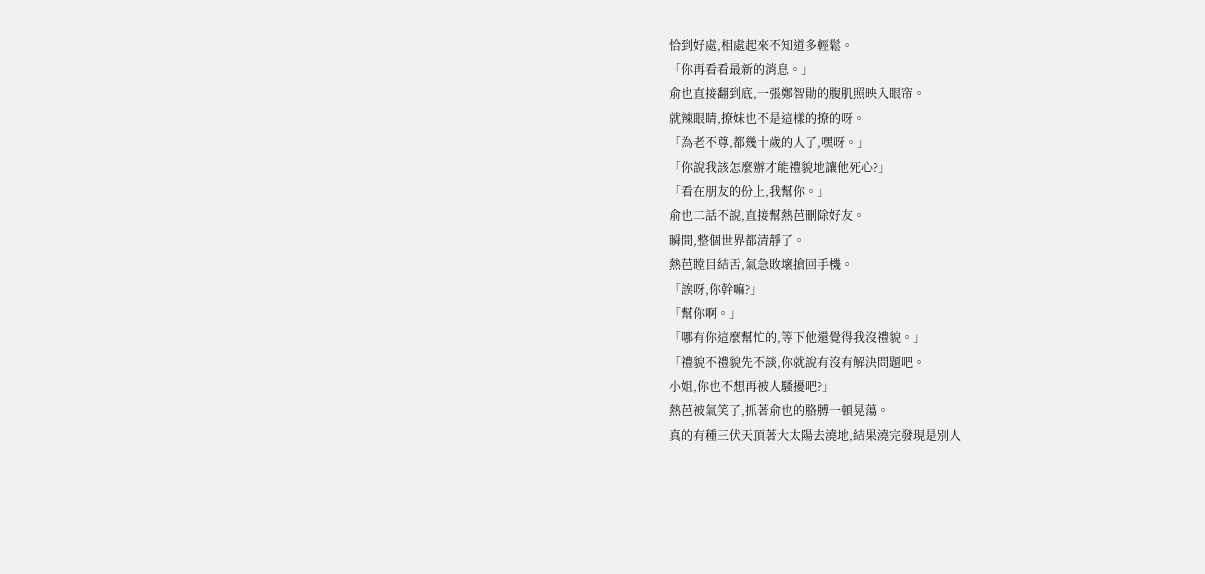恰到好處,相處起來不知道多輕鬆。
「你再看看最新的消息。」
俞也直接翻到底,一張鄭智勛的腹肌照映入眼帘。
就辣眼睛,撩妹也不是這樣的撩的呀。
「為老不尊,都幾十歲的人了,嘿呀。」
「你說我該怎麼辦才能禮貌地讓他死心?」
「看在朋友的份上,我幫你。」
俞也二話不說,直接幫熱芭刪除好友。
瞬間,整個世界都清靜了。
熱芭瞠目結舌,氣急敗壞搶回手機。
「誒呀,你幹嘛?」
「幫你啊。」
「哪有你這麼幫忙的,等下他還覺得我沒禮貌。」
「禮貌不禮貌先不談,你就說有沒有解決問題吧。
小姐,你也不想再被人騷擾吧?」
熱芭被氣笑了,抓著俞也的胳膊一頓晃蕩。
真的有種三伏天頂著大太陽去澆地,結果澆完發現是別人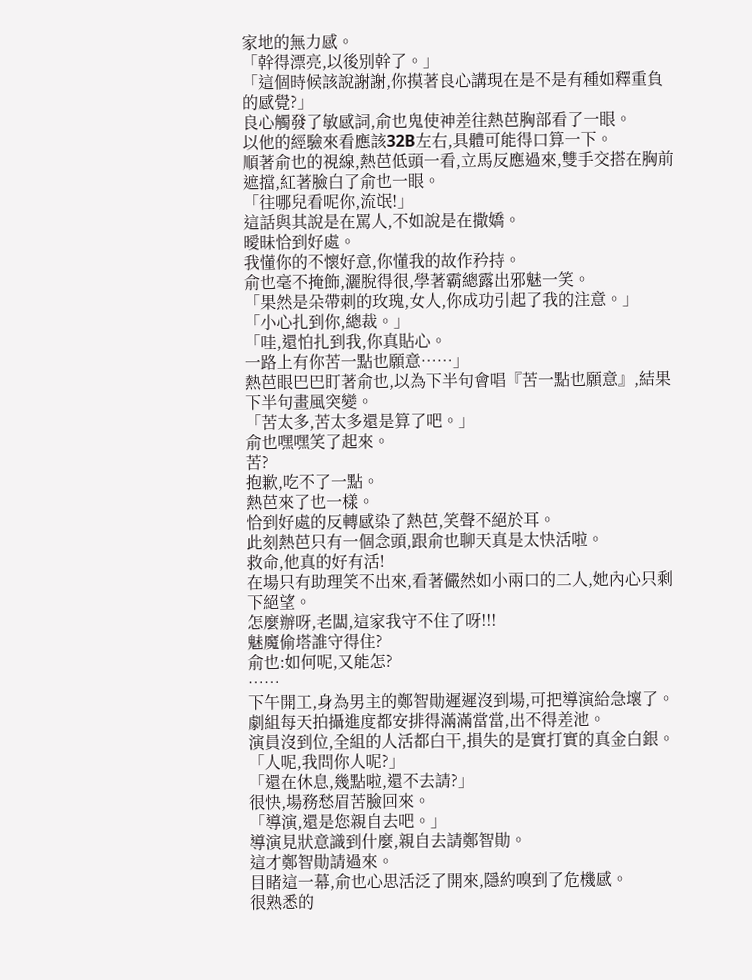家地的無力感。
「幹得漂亮,以後別幹了。」
「這個時候該說謝謝,你摸著良心講現在是不是有種如釋重負的感覺?」
良心觸發了敏感詞,俞也鬼使神差往熱芭胸部看了一眼。
以他的經驗來看應該32B左右,具體可能得口算一下。
順著俞也的視線,熱芭低頭一看,立馬反應過來,雙手交搭在胸前遮擋,紅著臉白了俞也一眼。
「往哪兒看呢你,流氓!」
這話與其說是在罵人,不如說是在撒嬌。
曖昧恰到好處。
我懂你的不懷好意,你懂我的故作矜持。
俞也毫不掩飾,灑脫得很,學著霸總露出邪魅一笑。
「果然是朵帶刺的玫瑰,女人,你成功引起了我的注意。」
「小心扎到你,總裁。」
「哇,還怕扎到我,你真貼心。
一路上有你苦一點也願意……」
熱芭眼巴巴盯著俞也,以為下半句會唱『苦一點也願意』,結果下半句畫風突變。
「苦太多,苦太多還是算了吧。」
俞也嘿嘿笑了起來。
苦?
抱歉,吃不了一點。
熱芭來了也一樣。
恰到好處的反轉感染了熱芭,笑聲不絕於耳。
此刻熱芭只有一個念頭,跟俞也聊天真是太快活啦。
救命,他真的好有活!
在場只有助理笑不出來,看著儼然如小兩口的二人,她內心只剩下絕望。
怎麼辦呀,老闆,這家我守不住了呀!!!
魅魔偷塔誰守得住?
俞也:如何呢,又能怎?
……
下午開工,身為男主的鄭智勛遲遲沒到場,可把導演給急壞了。
劇組每天拍攝進度都安排得滿滿當當,出不得差池。
演員沒到位,全組的人活都白干,損失的是實打實的真金白銀。
「人呢,我問你人呢?」
「還在休息,幾點啦,還不去請?」
很快,場務愁眉苦臉回來。
「導演,還是您親自去吧。」
導演見狀意識到什麼,親自去請鄭智勛。
這才鄭智勛請過來。
目睹這一幕,俞也心思活泛了開來,隱約嗅到了危機感。
很熟悉的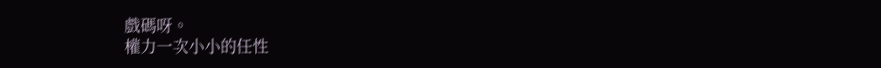戲碼呀。
權力一次小小的任性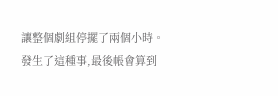讓整個劇組停擺了兩個小時。
發生了這種事,最後帳會算到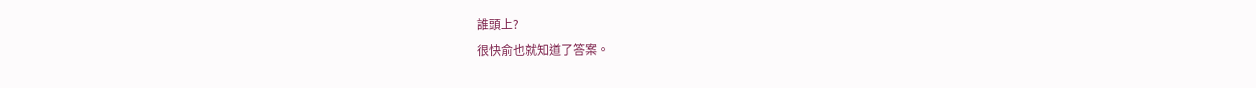誰頭上?
很快俞也就知道了答案。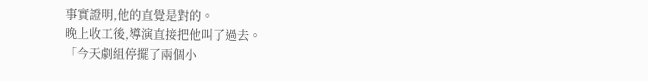事實證明,他的直覺是對的。
晚上收工後,導演直接把他叫了過去。
「今天劇組停擺了兩個小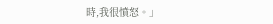時,我很憤怒。」